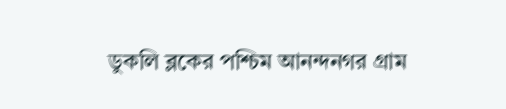ডুকলি ব্লকের পশ্চিম আনন্দনগর গ্রাম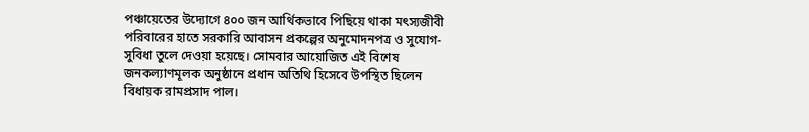পঞ্চায়েতের উদ্যোগে ৪০০ জন আর্থিকভাবে পিছিয়ে থাকা মৎস্যজীবী পরিবারের হাতে সরকারি আবাসন প্রকল্পের অনুমোদনপত্র ও সুযোগ-সুবিধা তুলে দেওয়া হয়েছে। সোমবার আয়োজিত এই বিশেষ জনকল্যাণমূলক অনুষ্ঠানে প্রধান অতিথি হিসেবে উপস্থিত ছিলেন বিধায়ক রামপ্রসাদ পাল।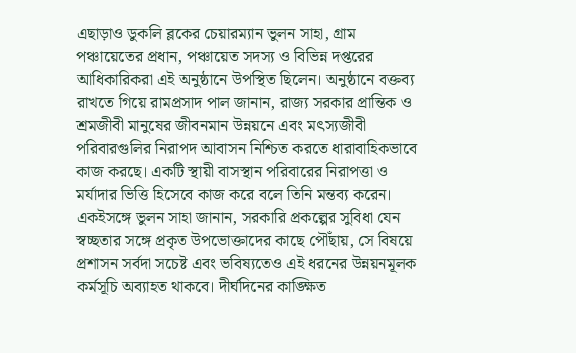এছাড়াও ডুকলি ব্লকের চেয়ারম্যান ভুলন সাহা, গ্রাম পঞ্চায়েতের প্রধান, পঞ্চায়েত সদস্য ও বিভিন্ন দপ্তরের আধিকারিকরা এই অনুষ্ঠানে উপস্থিত ছিলেন। অনুষ্ঠানে বক্তব্য রাখতে গিয়ে রামপ্রসাদ পাল জানান, রাজ্য সরকার প্রান্তিক ও শ্রমজীবী মানুষের জীবনমান উন্নয়নে এবং মৎস্যজীবী পরিবারগুলির নিরাপদ আবাসন নিশ্চিত করতে ধারাবাহিকভাবে কাজ করছে। একটি স্থায়ী বাসস্থান পরিবারের নিরাপত্তা ও মর্যাদার ভিত্তি হিসেবে কাজ করে বলে তিনি মন্তব্য করেন। একইসঙ্গে ভুলন সাহা জানান, সরকারি প্রকল্পের সুবিধা যেন স্বচ্ছতার সঙ্গে প্রকৃত উপভোক্তাদের কাছে পৌঁছায়, সে বিষয়ে প্রশাসন সর্বদা সচেষ্ট এবং ভবিষ্যতেও এই ধরনের উন্নয়নমূলক কর্মসূচি অব্যাহত থাকবে। দীর্ঘদিনের কাঙ্ক্ষিত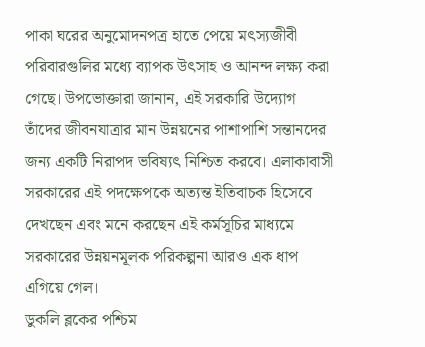পাকা ঘরের অনুমোদনপত্র হাতে পেয়ে মৎস্যজীবী পরিবারগুলির মধ্যে ব্যাপক উৎসাহ ও আনন্দ লক্ষ্য করা গেছে। উপভোক্তারা জানান, এই সরকারি উদ্যোগ তাঁদের জীবনযাত্রার মান উন্নয়নের পাশাপাশি সন্তানদের জন্য একটি নিরাপদ ভবিষ্যৎ নিশ্চিত করবে। এলাকাবাসী সরকারের এই পদক্ষেপকে অত্যন্ত ইতিবাচক হিসেবে দেখছেন এবং মনে করছেন এই কর্মসূচির মাধ্যমে সরকারের উন্নয়নমূলক পরিকল্পনা আরও এক ধাপ এগিয়ে গেল।
ডুকলি ব্লকের পশ্চিম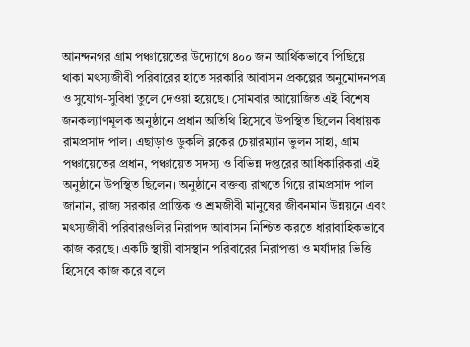আনন্দনগর গ্রাম পঞ্চায়েতের উদ্যোগে ৪০০ জন আর্থিকভাবে পিছিয়ে থাকা মৎস্যজীবী পরিবারের হাতে সরকারি আবাসন প্রকল্পের অনুমোদনপত্র ও সুযোগ-সুবিধা তুলে দেওয়া হয়েছে। সোমবার আয়োজিত এই বিশেষ জনকল্যাণমূলক অনুষ্ঠানে প্রধান অতিথি হিসেবে উপস্থিত ছিলেন বিধায়ক রামপ্রসাদ পাল। এছাড়াও ডুকলি ব্লকের চেয়ারম্যান ভুলন সাহা, গ্রাম পঞ্চায়েতের প্রধান, পঞ্চায়েত সদস্য ও বিভিন্ন দপ্তরের আধিকারিকরা এই অনুষ্ঠানে উপস্থিত ছিলেন। অনুষ্ঠানে বক্তব্য রাখতে গিয়ে রামপ্রসাদ পাল জানান, রাজ্য সরকার প্রান্তিক ও শ্রমজীবী মানুষের জীবনমান উন্নয়নে এবং মৎস্যজীবী পরিবারগুলির নিরাপদ আবাসন নিশ্চিত করতে ধারাবাহিকভাবে কাজ করছে। একটি স্থায়ী বাসস্থান পরিবারের নিরাপত্তা ও মর্যাদার ভিত্তি হিসেবে কাজ করে বলে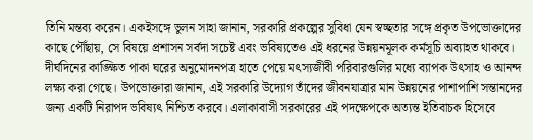তিনি মন্তব্য করেন। একইসঙ্গে ভুলন সাহা জানান, সরকারি প্রকল্পের সুবিধা যেন স্বচ্ছতার সঙ্গে প্রকৃত উপভোক্তাদের কাছে পৌঁছায়, সে বিষয়ে প্রশাসন সর্বদা সচেষ্ট এবং ভবিষ্যতেও এই ধরনের উন্নয়নমূলক কর্মসূচি অব্যাহত থাকবে। দীর্ঘদিনের কাঙ্ক্ষিত পাকা ঘরের অনুমোদনপত্র হাতে পেয়ে মৎস্যজীবী পরিবারগুলির মধ্যে ব্যাপক উৎসাহ ও আনন্দ লক্ষ্য করা গেছে। উপভোক্তারা জানান, এই সরকারি উদ্যোগ তাঁদের জীবনযাত্রার মান উন্নয়নের পাশাপাশি সন্তানদের জন্য একটি নিরাপদ ভবিষ্যৎ নিশ্চিত করবে। এলাকাবাসী সরকারের এই পদক্ষেপকে অত্যন্ত ইতিবাচক হিসেবে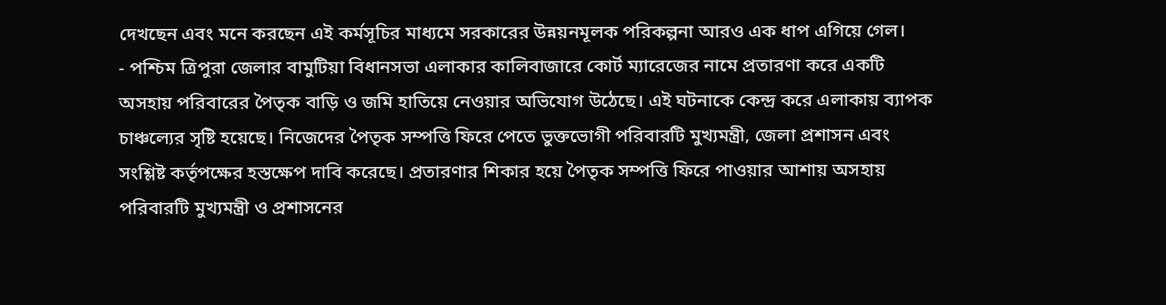দেখছেন এবং মনে করছেন এই কর্মসূচির মাধ্যমে সরকারের উন্নয়নমূলক পরিকল্পনা আরও এক ধাপ এগিয়ে গেল।
- পশ্চিম ত্রিপুরা জেলার বামুটিয়া বিধানসভা এলাকার কালিবাজারে কোর্ট ম্যারেজের নামে প্রতারণা করে একটি অসহায় পরিবারের পৈতৃক বাড়ি ও জমি হাতিয়ে নেওয়ার অভিযোগ উঠেছে। এই ঘটনাকে কেন্দ্র করে এলাকায় ব্যাপক চাঞ্চল্যের সৃষ্টি হয়েছে। নিজেদের পৈতৃক সম্পত্তি ফিরে পেতে ভুক্তভোগী পরিবারটি মুখ্যমন্ত্রী, জেলা প্রশাসন এবং সংশ্লিষ্ট কর্তৃপক্ষের হস্তক্ষেপ দাবি করেছে। প্রতারণার শিকার হয়ে পৈতৃক সম্পত্তি ফিরে পাওয়ার আশায় অসহায় পরিবারটি মুখ্যমন্ত্রী ও প্রশাসনের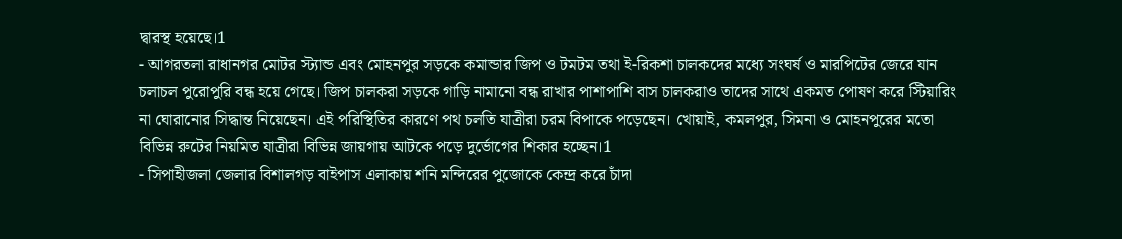দ্বারস্থ হয়েছে।1
- আগরতলা রাধানগর মোটর স্ট্যান্ড এবং মোহনপুর সড়কে কমান্ডার জিপ ও টমটম তথা ই-রিকশা চালকদের মধ্যে সংঘর্ষ ও মারপিটের জেরে যান চলাচল পুরোপুরি বন্ধ হয়ে গেছে। জিপ চালকরা সড়কে গাড়ি নামানো বন্ধ রাখার পাশাপাশি বাস চালকরাও তাদের সাথে একমত পোষণ করে স্টিয়ারিং না ঘোরানোর সিদ্ধান্ত নিয়েছেন। এই পরিস্থিতির কারণে পথ চলতি যাত্রীরা চরম বিপাকে পড়েছেন। খোয়াই, কমলপুর, সিমনা ও মোহনপুরের মতো বিভিন্ন রুটের নিয়মিত যাত্রীরা বিভিন্ন জায়গায় আটকে পড়ে দুর্ভোগের শিকার হচ্ছেন।1
- সিপাহীজলা জেলার বিশালগড় বাইপাস এলাকায় শনি মন্দিরের পুজোকে কেন্দ্র করে চাঁদা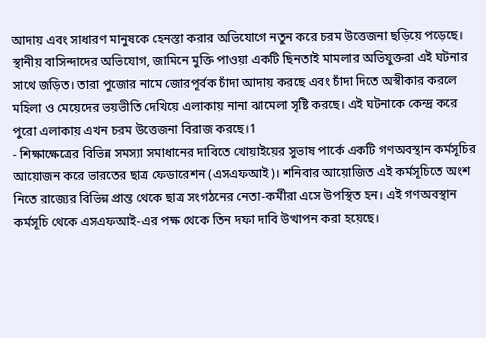আদায় এবং সাধারণ মানুষকে হেনস্তা করার অভিযোগে নতুন করে চরম উত্তেজনা ছড়িয়ে পড়েছে। স্থানীয় বাসিন্দাদের অভিযোগ, জামিনে মুক্তি পাওয়া একটি ছিনতাই মামলার অভিযুক্তরা এই ঘটনার সাথে জড়িত। তারা পুজোর নামে জোরপূর্বক চাঁদা আদায় করছে এবং চাঁদা দিতে অস্বীকার করলে মহিলা ও মেয়েদের ভয়ভীতি দেখিয়ে এলাকায় নানা ঝামেলা সৃষ্টি করছে। এই ঘটনাকে কেন্দ্র করে পুরো এলাকায় এখন চরম উত্তেজনা বিরাজ করছে।1
- শিক্ষাক্ষেত্রের বিভিন্ন সমস্যা সমাধানের দাবিতে খোয়াইয়ের সুভাষ পার্কে একটি গণঅবস্থান কর্মসূচির আয়োজন করে ভারতের ছাত্র ফেডারেশন (এসএফআই)। শনিবার আয়োজিত এই কর্মসূচিতে অংশ নিতে রাজ্যের বিভিন্ন প্রান্ত থেকে ছাত্র সংগঠনের নেতা-কর্মীরা এসে উপস্থিত হন। এই গণঅবস্থান কর্মসূচি থেকে এসএফআই-এর পক্ষ থেকে তিন দফা দাবি উত্থাপন করা হয়েছে।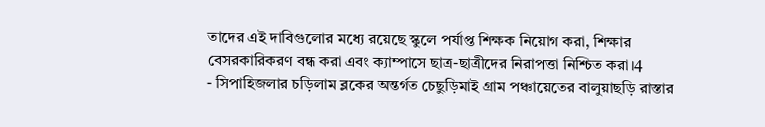তাদের এই দাবিগুলোর মধ্যে রয়েছে স্কুলে পর্যাপ্ত শিক্ষক নিয়োগ করা, শিক্ষার বেসরকারিকরণ বন্ধ করা এবং ক্যাম্পাসে ছাত্র-ছাত্রীদের নিরাপত্তা নিশ্চিত করা।4
- সিপাহিজলার চড়িলাম ব্লকের অন্তর্গত চেছুড়িমাই গ্রাম পঞ্চায়েতের বালুয়াছড়ি রাস্তার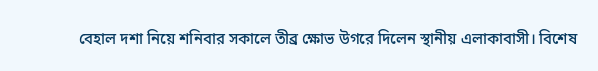বেহাল দশা নিয়ে শনিবার সকালে তীব্র ক্ষোভ উগরে দিলেন স্থানীয় এলাকাবাসী। বিশেষ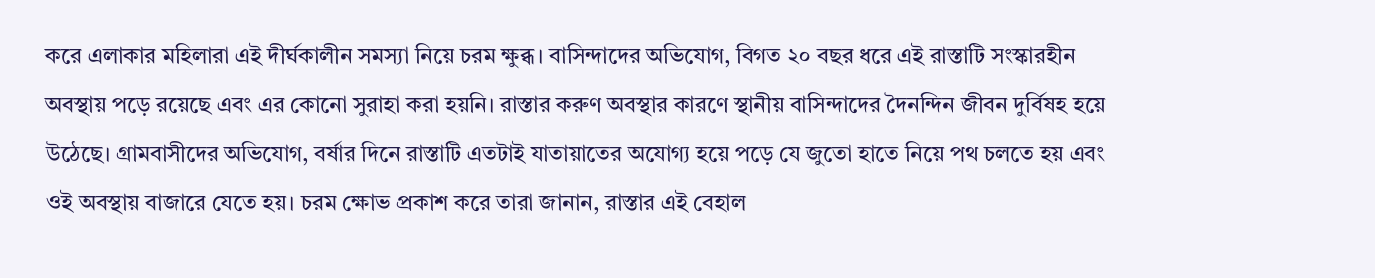করে এলাকার মহিলারা এই দীর্ঘকালীন সমস্যা নিয়ে চরম ক্ষুব্ধ। বাসিন্দাদের অভিযোগ, বিগত ২০ বছর ধরে এই রাস্তাটি সংস্কারহীন অবস্থায় পড়ে রয়েছে এবং এর কোনো সুরাহা করা হয়নি। রাস্তার করুণ অবস্থার কারণে স্থানীয় বাসিন্দাদের দৈনন্দিন জীবন দুর্বিষহ হয়ে উঠেছে। গ্রামবাসীদের অভিযোগ, বর্ষার দিনে রাস্তাটি এতটাই যাতায়াতের অযোগ্য হয়ে পড়ে যে জুতো হাতে নিয়ে পথ চলতে হয় এবং ওই অবস্থায় বাজারে যেতে হয়। চরম ক্ষোভ প্রকাশ করে তারা জানান, রাস্তার এই বেহাল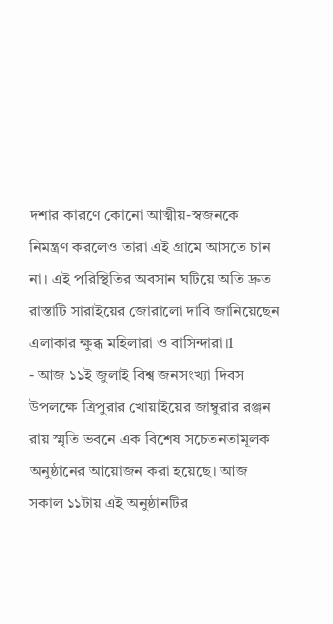দশার কারণে কোনো আত্মীয়-স্বজনকে নিমন্ত্রণ করলেও তারা এই গ্রামে আসতে চান না। এই পরিস্থিতির অবসান ঘটিয়ে অতি দ্রুত রাস্তাটি সারাইয়ের জোরালো দাবি জানিয়েছেন এলাকার ক্ষুব্ধ মহিলারা ও বাসিন্দারা।1
- আজ ১১ই জুলাই বিশ্ব জনসংখ্যা দিবস উপলক্ষে ত্রিপুরার খোয়াইয়ের জাম্বুরার রঞ্জন রায় স্মৃতি ভবনে এক বিশেষ সচেতনতামূলক অনুষ্ঠানের আয়োজন করা হয়েছে। আজ সকাল ১১টায় এই অনুষ্ঠানটির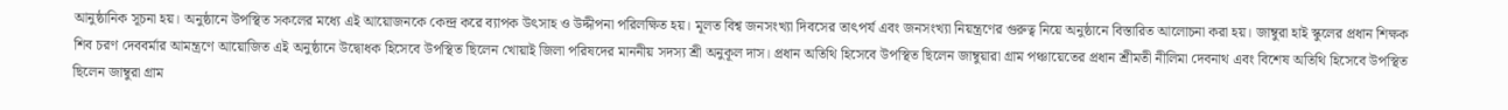আনুষ্ঠানিক সূচনা হয়। অনুষ্ঠানে উপস্থিত সকলের মধ্যে এই আয়োজনকে কেন্দ্র করে ব্যাপক উৎসাহ ও উদ্দীপনা পরিলক্ষিত হয়। মূলত বিশ্ব জনসংখ্যা দিবসের তাৎপর্য এবং জনসংখ্যা নিয়ন্ত্রণের গুরুত্ব নিয়ে অনুষ্ঠানে বিস্তারিত আলোচনা করা হয়। জাম্বুরা হাই স্কুলের প্রধান শিক্ষক শিব চরণ দেববর্মার আমন্ত্রণে আয়োজিত এই অনুষ্ঠানে উদ্বোধক হিসেবে উপস্থিত ছিলেন খোয়াই জিলা পরিষদের মাননীয় সদস্য শ্রী অনুকূল দাস। প্রধান অতিথি হিসেবে উপস্থিত ছিলেন জাম্বুয়ারা গ্রাম পঞ্চায়েতের প্রধান শ্রীমতী নীলিমা দেবনাথ এবং বিশেষ অতিথি হিসেবে উপস্থিত ছিলেন জাম্বুরা গ্রাম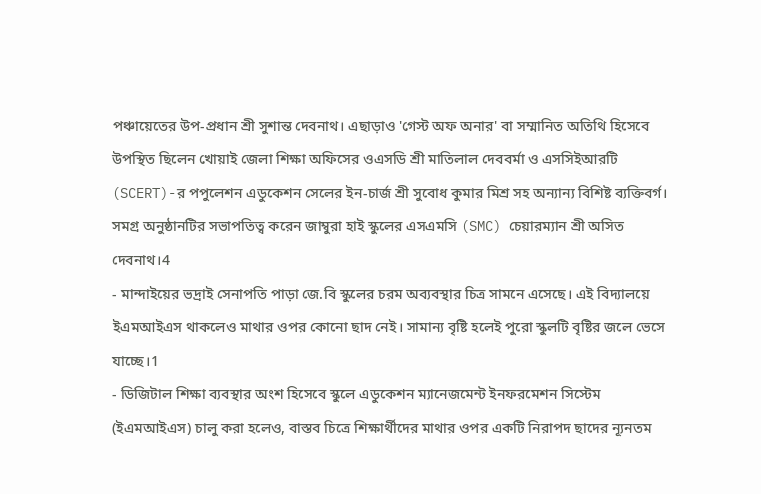পঞ্চায়েতের উপ-প্রধান শ্রী সুশান্ত দেবনাথ। এছাড়াও 'গেস্ট অফ অনার' বা সম্মানিত অতিথি হিসেবে উপস্থিত ছিলেন খোয়াই জেলা শিক্ষা অফিসের ওএসডি শ্রী মাতিলাল দেববর্মা ও এসসিইআরটি (SCERT)-র পপুলেশন এডুকেশন সেলের ইন-চার্জ শ্রী সুবোধ কুমার মিশ্র সহ অন্যান্য বিশিষ্ট ব্যক্তিবর্গ। সমগ্র অনুষ্ঠানটির সভাপতিত্ব করেন জাম্বুরা হাই স্কুলের এসএমসি (SMC) চেয়ারম্যান শ্রী অসিত দেবনাথ।4
- মান্দাইয়ের ভদ্রাই সেনাপতি পাড়া জে.বি স্কুলের চরম অব্যবস্থার চিত্র সামনে এসেছে। এই বিদ্যালয়ে ইএমআইএস থাকলেও মাথার ওপর কোনো ছাদ নেই। সামান্য বৃষ্টি হলেই পুরো স্কুলটি বৃষ্টির জলে ভেসে যাচ্ছে।1
- ডিজিটাল শিক্ষা ব্যবস্থার অংশ হিসেবে স্কুলে এডুকেশন ম্যানেজমেন্ট ইনফরমেশন সিস্টেম (ইএমআইএস) চালু করা হলেও, বাস্তব চিত্রে শিক্ষার্থীদের মাথার ওপর একটি নিরাপদ ছাদের ন্যূনতম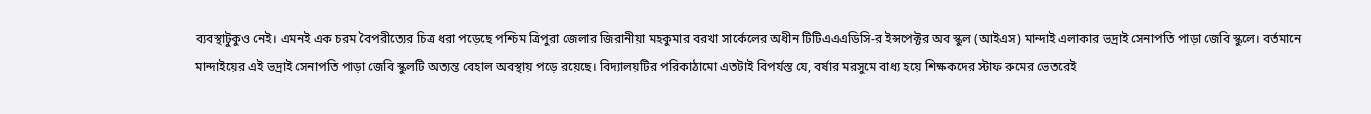ব্যবস্থাটুকুও নেই। এমনই এক চরম বৈপরীত্যের চিত্র ধরা পড়েছে পশ্চিম ত্রিপুরা জেলার জিরানীয়া মহকুমার বরখা সার্কেলের অধীন টিটিএএএডিসি-র ইন্সপেক্টর অব স্কুল (আইএস) মান্দাই এলাকার ভদ্রাই সেনাপতি পাড়া জেবি স্কুলে। বর্তমানে মান্দাইয়ের এই ভদ্রাই সেনাপতি পাড়া জেবি স্কুলটি অত্যন্ত বেহাল অবস্থায় পড়ে রয়েছে। বিদ্যালয়টির পরিকাঠামো এতটাই বিপর্যস্ত যে, বর্ষার মরসুমে বাধ্য হয়ে শিক্ষকদের স্টাফ রুমের ভেতরেই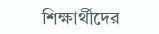শিক্ষার্থীদের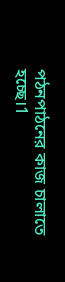পঠনপাঠনের কাজ চালাতে হচ্ছে।1